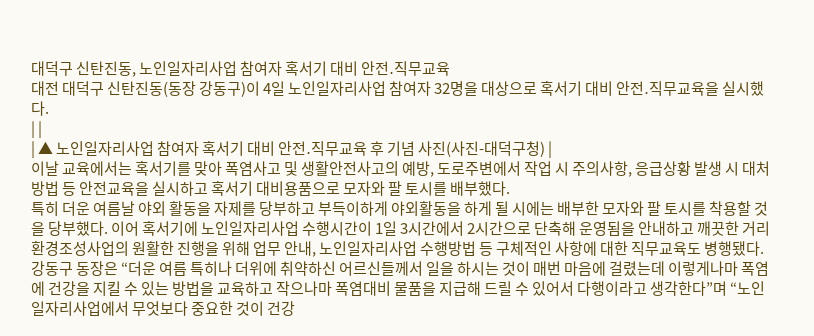대덕구 신탄진동, 노인일자리사업 참여자 혹서기 대비 안전․직무교육
대전 대덕구 신탄진동(동장 강동구)이 4일 노인일자리사업 참여자 32명을 대상으로 혹서기 대비 안전․직무교육을 실시했다.
| |
| ▲ 노인일자리사업 참여자 혹서기 대비 안전․직무교육 후 기념 사진(사진-대덕구청) |
이날 교육에서는 혹서기를 맞아 폭염사고 및 생활안전사고의 예방, 도로주변에서 작업 시 주의사항, 응급상황 발생 시 대처방법 등 안전교육을 실시하고 혹서기 대비용품으로 모자와 팔 토시를 배부했다.
특히 더운 여름날 야외 활동을 자제를 당부하고 부득이하게 야외활동을 하게 될 시에는 배부한 모자와 팔 토시를 착용할 것을 당부했다. 이어 혹서기에 노인일자리사업 수행시간이 1일 3시간에서 2시간으로 단축해 운영됨을 안내하고 깨끗한 거리환경조성사업의 원활한 진행을 위해 업무 안내, 노인일자리사업 수행방법 등 구체적인 사항에 대한 직무교육도 병행됐다.
강동구 동장은 “더운 여름 특히나 더위에 취약하신 어르신들께서 일을 하시는 것이 매번 마음에 걸렸는데 이렇게나마 폭염에 건강을 지킬 수 있는 방법을 교육하고 작으나마 폭염대비 물품을 지급해 드릴 수 있어서 다행이라고 생각한다”며 “노인일자리사업에서 무엇보다 중요한 것이 건강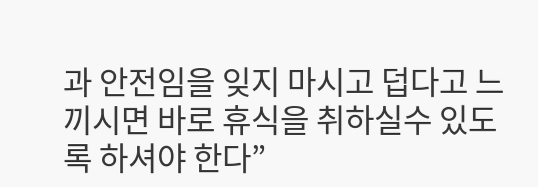과 안전임을 잊지 마시고 덥다고 느끼시면 바로 휴식을 취하실수 있도록 하셔야 한다”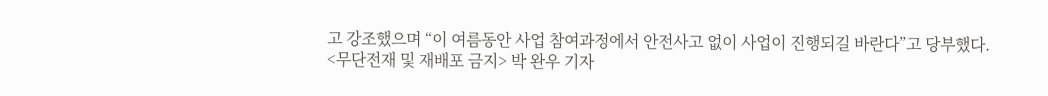고 강조했으며 “이 여름동안 사업 참여과정에서 안전사고 없이 사업이 진행되길 바란다”고 당부했다.
<무단전재 및 재배포 금지> 박 완우 기자